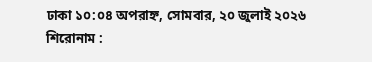ঢাকা ১০:০৪ অপরাহ্ন, সোমবার, ২০ জুলাই ২০২৬
শিরোনাম :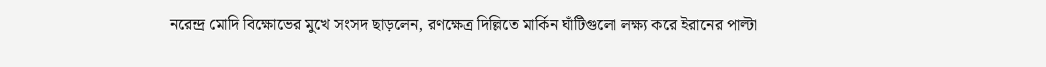নরেন্দ্র মোদি বিক্ষোভের মুখে সংসদ ছাড়লেন, রণক্ষেত্র দিল্লিতে মার্কিন ঘাঁটিগুলো লক্ষ্য করে ইরানের পাল্টা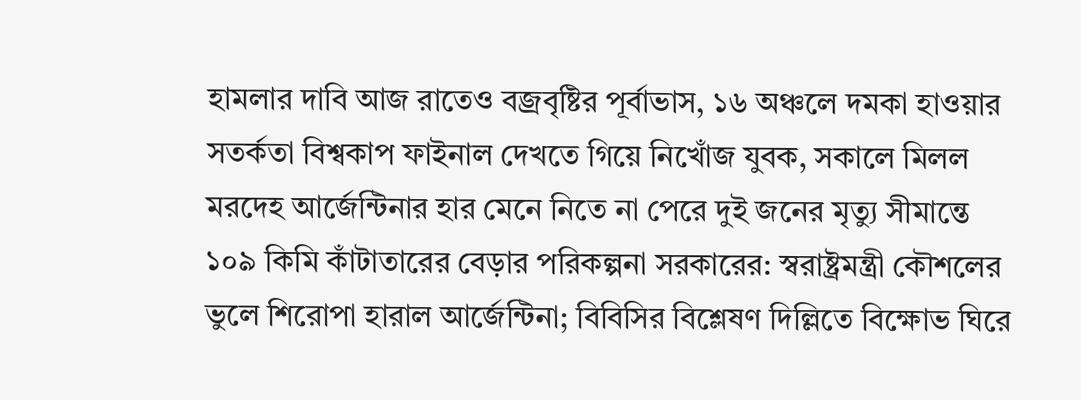হামলার দাবি আজ রাতেও বজ্রবৃষ্টির পূর্বাভাস, ১৬ অঞ্চলে দমকা হাওয়ার সতর্কতা বিশ্বকাপ ফাইনাল দেখতে গিয়ে নিখোঁজ যুবক, সকালে মিলল মরদেহ আর্জেন্টিনার হার মেনে নিতে না পেরে দুই জনের মৃত্যু সীমান্তে ১০৯ কিমি কাঁটাতারের বেড়ার পরিকল্পনা সরকারের: স্বরাষ্ট্রমন্ত্রী কৌশলের ভুলে শিরোপা হারাল আর্জেন্টিনা; বিবিসির বিশ্লেষণ দিল্লিতে বিক্ষোভ ঘিরে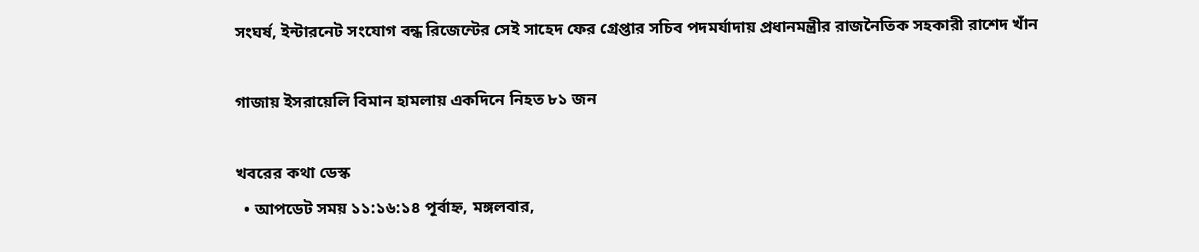সংঘর্ষ, ইন্টারনেট সংযোগ বন্ধ রিজেন্টের সেই সাহেদ ফের গ্রেপ্তার সচিব পদমর্যাদায় প্রধানমন্ত্রীর রাজনৈতিক সহকারী রাশেদ খাঁন

গাজায় ইসরায়েলি বিমান হামলায় একদিনে নিহত ৮১ জন

খবরের কথা ডেস্ক
  • আপডেট সময় ১১:১৬:১৪ পূর্বাহ্ন, মঙ্গলবার,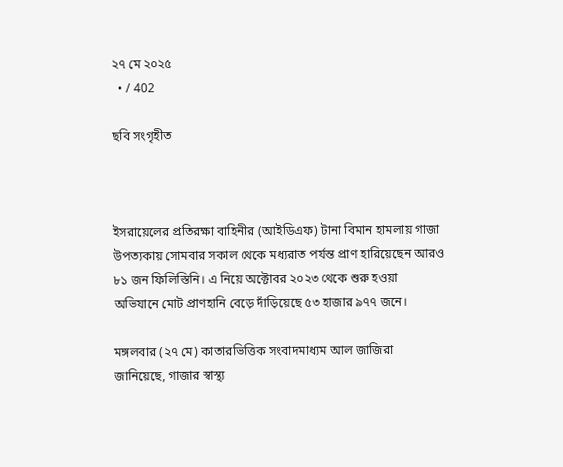২৭ মে ২০২৫
  • / 402

ছবি সংগৃহীত



ইসরায়েলের প্রতিরক্ষা বাহিনীর (আইডিএফ) টানা বিমান হামলায় গাজা উপত্যকায় সোমবার সকাল থেকে মধ্যরাত পর্যন্ত প্রাণ হারিয়েছেন আরও ৮১ জন ফিলিস্তিনি। এ নিয়ে অক্টোবর ২০২৩ থেকে শুরু হওয়া অভিযানে মোট প্রাণহানি বেড়ে দাঁড়িয়েছে ৫৩ হাজার ৯৭৭ জনে।

মঙ্গলবার (২৭ মে) কাতারভিত্তিক সংবাদমাধ্যম আল জাজিরা জানিয়েছে, গাজার স্বাস্থ্য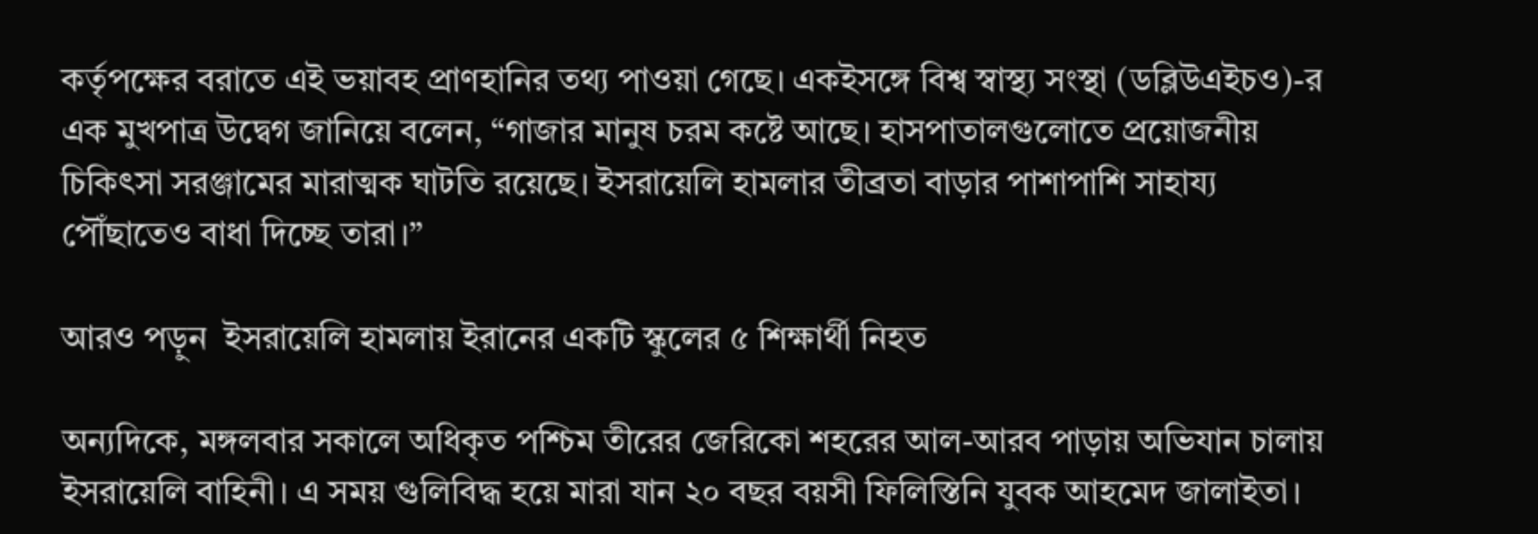কর্তৃপক্ষের বরাতে এই ভয়াবহ প্রাণহানির তথ্য পাওয়া গেছে। একইসঙ্গে বিশ্ব স্বাস্থ্য সংস্থা (ডব্লিউএইচও)-র এক মুখপাত্র উদ্বেগ জানিয়ে বলেন, “গাজার মানুষ চরম কষ্টে আছে। হাসপাতালগুলোতে প্রয়োজনীয় চিকিৎসা সরঞ্জামের মারাত্মক ঘাটতি রয়েছে। ইসরায়েলি হামলার তীব্রতা বাড়ার পাশাপাশি সাহায্য পৌঁছাতেও বাধা দিচ্ছে তারা।”

আরও পড়ুন  ইসরায়েলি হামলায় ইরানের একটি স্কুলের ৫ শিক্ষার্থী নিহত

অন্যদিকে, মঙ্গলবার সকালে অধিকৃত পশ্চিম তীরের জেরিকো শহরের আল-আরব পাড়ায় অভিযান চালায় ইসরায়েলি বাহিনী। এ সময় গুলিবিদ্ধ হয়ে মারা যান ২০ বছর বয়সী ফিলিস্তিনি যুবক আহমেদ জালাইতা।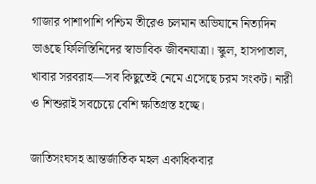গাজার পাশাপাশি পশ্চিম তীরেও চলমান অভিযানে নিত্যদিন ভাঙছে ফিলিস্তিনিদের স্বাভাবিক জীবনযাত্রা। স্কুল, হাসপাতাল, খাবার সরবরাহ—সব কিছুতেই নেমে এসেছে চরম সংকট। নারী ও শিশুরাই সবচেয়ে বেশি ক্ষতিগ্রস্ত হচ্ছে।

জাতিসংঘসহ আন্তর্জাতিক মহল একাধিকবার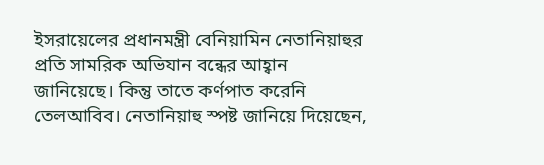ইসরায়েলের প্রধানমন্ত্রী বেনিয়ামিন নেতানিয়াহুর প্রতি সামরিক অভিযান বন্ধের আহ্বান জানিয়েছে। কিন্তু তাতে কর্ণপাত করেনি তেলআবিব। নেতানিয়াহু স্পষ্ট জানিয়ে দিয়েছেন,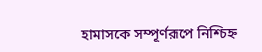হামাসকে সম্পূর্ণরূপে নিশ্চিহ্ন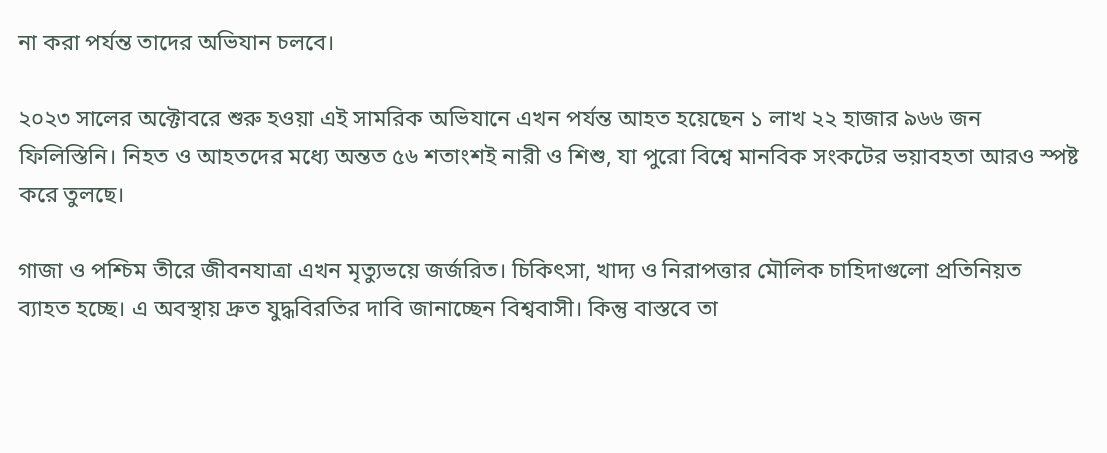না করা পর্যন্ত তাদের অভিযান চলবে।

২০২৩ সালের অক্টোবরে শুরু হওয়া এই সামরিক অভিযানে এখন পর্যন্ত আহত হয়েছেন ১ লাখ ২২ হাজার ৯৬৬ জন ফিলিস্তিনি। নিহত ও আহতদের মধ্যে অন্তত ৫৬ শতাংশই নারী ও শিশু, যা পুরো বিশ্বে মানবিক সংকটের ভয়াবহতা আরও স্পষ্ট করে তুলছে।

গাজা ও পশ্চিম তীরে জীবনযাত্রা এখন মৃত্যুভয়ে জর্জরিত। চিকিৎসা, খাদ্য ও নিরাপত্তার মৌলিক চাহিদাগুলো প্রতিনিয়ত ব্যাহত হচ্ছে। এ অবস্থায় দ্রুত যুদ্ধবিরতির দাবি জানাচ্ছেন বিশ্ববাসী। কিন্তু বাস্তবে তা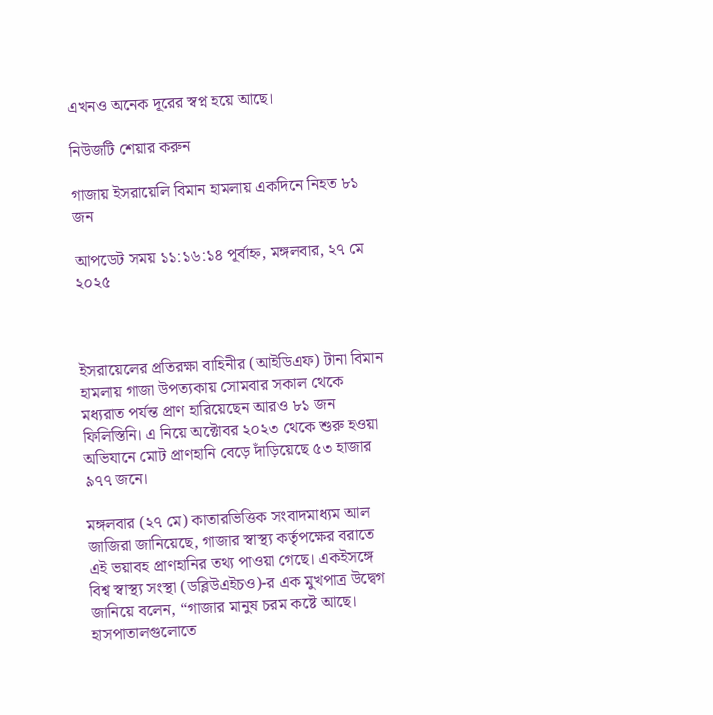এখনও অনেক দূরের স্বপ্ন হয়ে আছে।

নিউজটি শেয়ার করুন

গাজায় ইসরায়েলি বিমান হামলায় একদিনে নিহত ৮১ জন

আপডেট সময় ১১:১৬:১৪ পূর্বাহ্ন, মঙ্গলবার, ২৭ মে ২০২৫



ইসরায়েলের প্রতিরক্ষা বাহিনীর (আইডিএফ) টানা বিমান হামলায় গাজা উপত্যকায় সোমবার সকাল থেকে মধ্যরাত পর্যন্ত প্রাণ হারিয়েছেন আরও ৮১ জন ফিলিস্তিনি। এ নিয়ে অক্টোবর ২০২৩ থেকে শুরু হওয়া অভিযানে মোট প্রাণহানি বেড়ে দাঁড়িয়েছে ৫৩ হাজার ৯৭৭ জনে।

মঙ্গলবার (২৭ মে) কাতারভিত্তিক সংবাদমাধ্যম আল জাজিরা জানিয়েছে, গাজার স্বাস্থ্য কর্তৃপক্ষের বরাতে এই ভয়াবহ প্রাণহানির তথ্য পাওয়া গেছে। একইসঙ্গে বিশ্ব স্বাস্থ্য সংস্থা (ডব্লিউএইচও)-র এক মুখপাত্র উদ্বেগ জানিয়ে বলেন, “গাজার মানুষ চরম কষ্টে আছে। হাসপাতালগুলোতে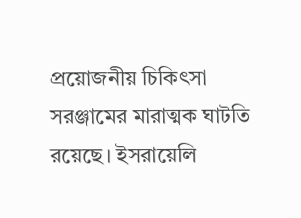প্রয়োজনীয় চিকিৎসা সরঞ্জামের মারাত্মক ঘাটতি রয়েছে। ইসরায়েলি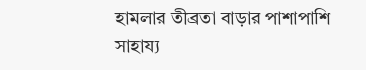হামলার তীব্রতা বাড়ার পাশাপাশি সাহায্য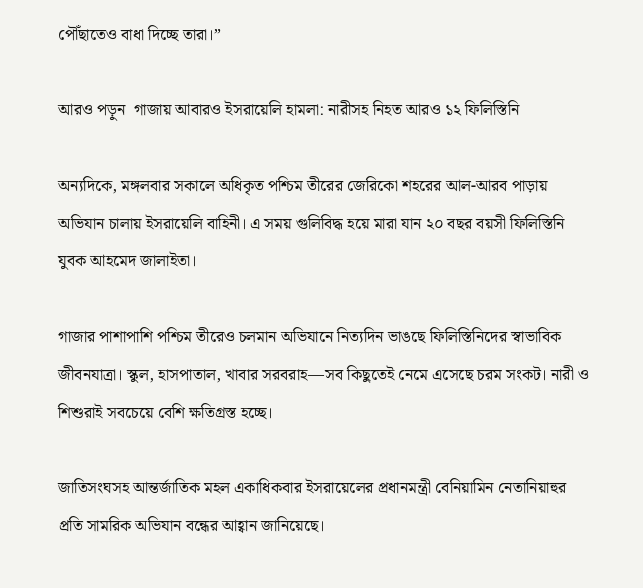পৌঁছাতেও বাধা দিচ্ছে তারা।”

আরও পড়ুন  গাজায় আবারও ইসরায়েলি হামলা: নারীসহ নিহত আরও ১২ ফিলিস্তিনি

অন্যদিকে, মঙ্গলবার সকালে অধিকৃত পশ্চিম তীরের জেরিকো শহরের আল-আরব পাড়ায় অভিযান চালায় ইসরায়েলি বাহিনী। এ সময় গুলিবিদ্ধ হয়ে মারা যান ২০ বছর বয়সী ফিলিস্তিনি যুবক আহমেদ জালাইতা।

গাজার পাশাপাশি পশ্চিম তীরেও চলমান অভিযানে নিত্যদিন ভাঙছে ফিলিস্তিনিদের স্বাভাবিক জীবনযাত্রা। স্কুল, হাসপাতাল, খাবার সরবরাহ—সব কিছুতেই নেমে এসেছে চরম সংকট। নারী ও শিশুরাই সবচেয়ে বেশি ক্ষতিগ্রস্ত হচ্ছে।

জাতিসংঘসহ আন্তর্জাতিক মহল একাধিকবার ইসরায়েলের প্রধানমন্ত্রী বেনিয়ামিন নেতানিয়াহুর প্রতি সামরিক অভিযান বন্ধের আহ্বান জানিয়েছে।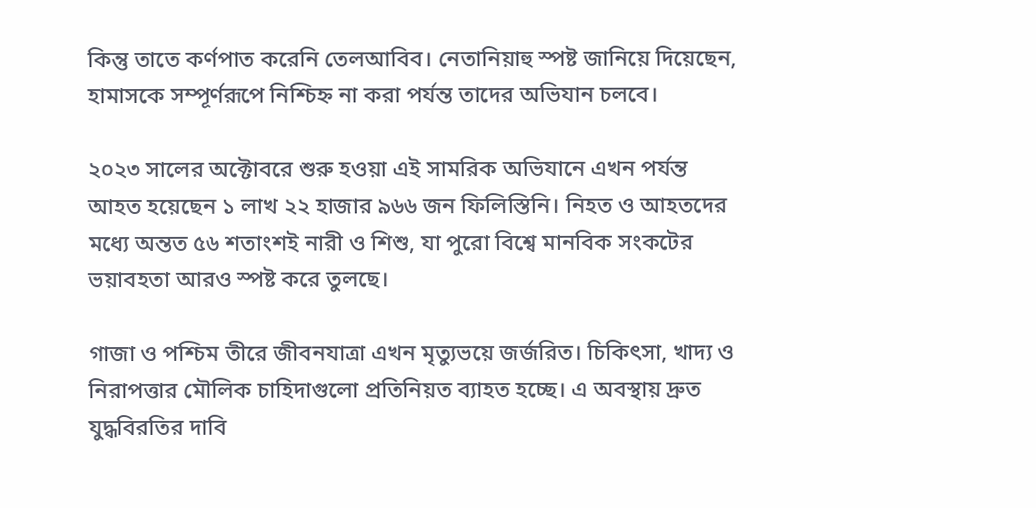কিন্তু তাতে কর্ণপাত করেনি তেলআবিব। নেতানিয়াহু স্পষ্ট জানিয়ে দিয়েছেন, হামাসকে সম্পূর্ণরূপে নিশ্চিহ্ন না করা পর্যন্ত তাদের অভিযান চলবে।

২০২৩ সালের অক্টোবরে শুরু হওয়া এই সামরিক অভিযানে এখন পর্যন্ত আহত হয়েছেন ১ লাখ ২২ হাজার ৯৬৬ জন ফিলিস্তিনি। নিহত ও আহতদের মধ্যে অন্তত ৫৬ শতাংশই নারী ও শিশু, যা পুরো বিশ্বে মানবিক সংকটের ভয়াবহতা আরও স্পষ্ট করে তুলছে।

গাজা ও পশ্চিম তীরে জীবনযাত্রা এখন মৃত্যুভয়ে জর্জরিত। চিকিৎসা, খাদ্য ও নিরাপত্তার মৌলিক চাহিদাগুলো প্রতিনিয়ত ব্যাহত হচ্ছে। এ অবস্থায় দ্রুত যুদ্ধবিরতির দাবি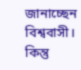জানাচ্ছেন বিশ্ববাসী। কিন্তু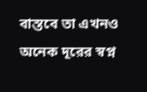বাস্তবে তা এখনও অনেক দূরের স্বপ্ন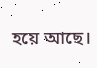হয়ে আছে।